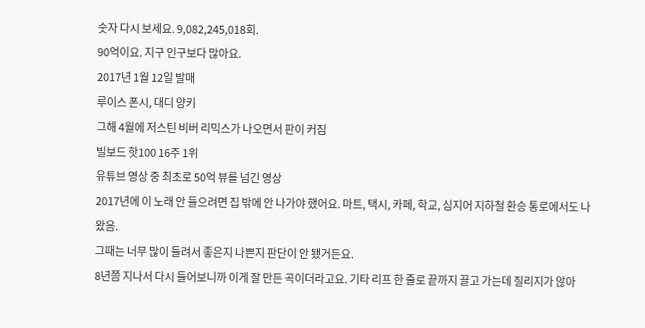숫자 다시 보세요. 9,082,245,018회.
90억이요. 지구 인구보다 많아요.
2017년 1월 12일 발매
루이스 폰시, 대디 양키
그해 4월에 저스틴 비버 리믹스가 나오면서 판이 커짐
빌보드 핫100 16주 1위
유튜브 영상 중 최초로 50억 뷰를 넘긴 영상
2017년에 이 노래 안 들으려면 집 밖에 안 나가야 했어요. 마트, 택시, 카페, 학교, 심지어 지하철 환승 통로에서도 나왔음.
그때는 너무 많이 들려서 좋은지 나쁜지 판단이 안 됐거든요.
8년쯤 지나서 다시 들어보니까 이게 잘 만든 곡이더라고요. 기타 리프 한 줄로 끝까지 끌고 가는데 질리지가 않아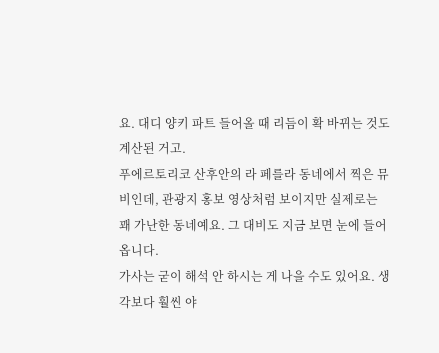요. 대디 양키 파트 들어올 때 리듬이 확 바뀌는 것도 계산된 거고.
푸에르토리코 산후안의 라 페를라 동네에서 찍은 뮤비인데, 관광지 홍보 영상처럼 보이지만 실제로는 꽤 가난한 동네예요. 그 대비도 지금 보면 눈에 들어옵니다.
가사는 굳이 해석 안 하시는 게 나을 수도 있어요. 생각보다 훨씬 야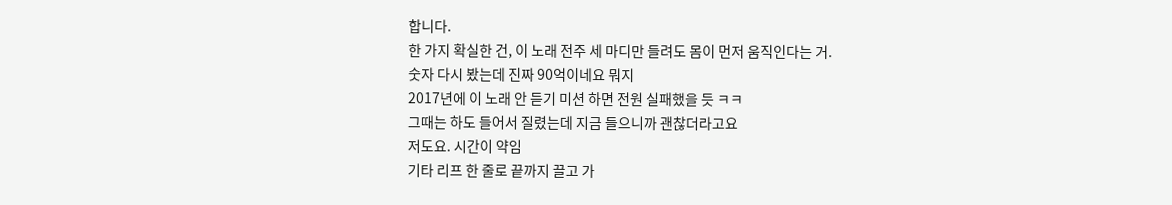합니다.
한 가지 확실한 건, 이 노래 전주 세 마디만 들려도 몸이 먼저 움직인다는 거.
숫자 다시 봤는데 진짜 90억이네요 뭐지
2017년에 이 노래 안 듣기 미션 하면 전원 실패했을 듯 ㅋㅋ
그때는 하도 들어서 질렸는데 지금 들으니까 괜찮더라고요
저도요. 시간이 약임
기타 리프 한 줄로 끝까지 끌고 가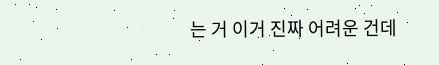는 거 이거 진짜 어려운 건데